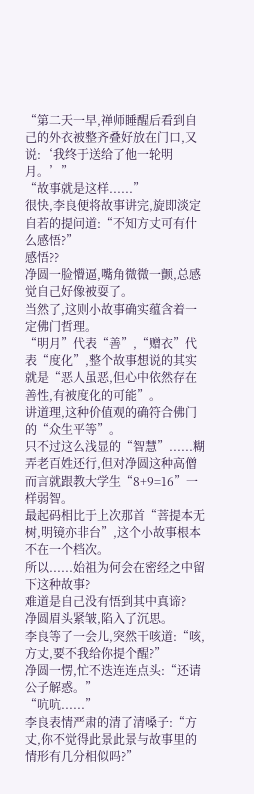“第二天一早,禅师睡醒后看到自己的外衣被整齐叠好放在门口,又说:‘我终于送给了他一轮明月。’”
“故事就是这样......”
很快,李良便将故事讲完,旋即淡定自若的提问道:“不知方丈可有什么感悟?”
感悟??
净圆一脸懵逼,嘴角微微一颤,总感觉自己好像被耍了。
当然了,这则小故事确实蕴含着一定佛门哲理。
“明月”代表“善”,“赠衣”代表“度化”,整个故事想说的其实就是“恶人虽恶,但心中依然存在善性,有被度化的可能”。
讲道理,这种价值观的确符合佛门的“众生平等”。
只不过这么浅显的“智慧”......糊弄老百姓还行,但对净圆这种高僧而言就跟教大学生“8+9=16”一样弱智。
最起码相比于上次那首“菩提本无树,明镜亦非台”,这个小故事根本不在一个档次。
所以......始祖为何会在密经之中留下这种故事?
难道是自己没有悟到其中真谛?
净圆眉头紧皱,陷入了沉思。
李良等了一会儿,突然干咳道:“咳,方丈,要不我给你提个醒?”
净圆一愣,忙不迭连连点头:“还请公子解惑。”
“吭吭......”
李良表情严肃的清了清嗓子:“方丈,你不觉得此景此景与故事里的情形有几分相似吗?”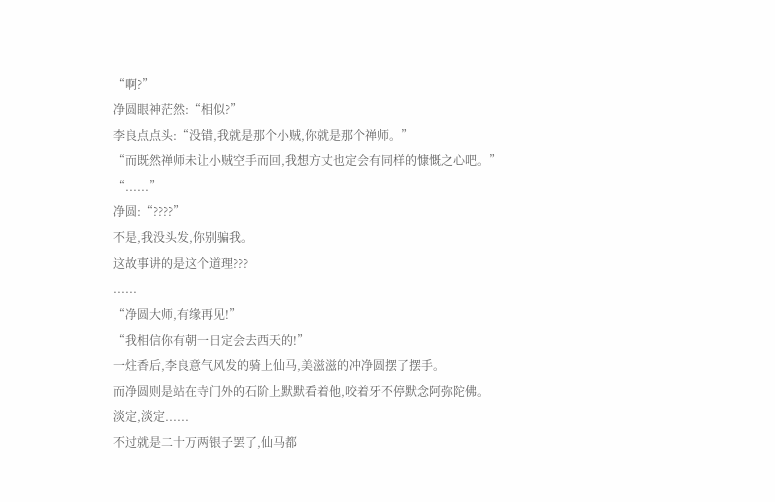“啊?”
净圆眼神茫然:“相似?”
李良点点头:“没错,我就是那个小贼,你就是那个禅师。”
“而既然禅师未让小贼空手而回,我想方丈也定会有同样的慷慨之心吧。”
“......”
净圆:“????”
不是,我没头发,你别骗我。
这故事讲的是这个道理???
......
“净圆大师,有缘再见!”
“我相信你有朝一日定会去西天的!”
一炷香后,李良意气风发的骑上仙马,美滋滋的冲净圆摆了摆手。
而净圆则是站在寺门外的石阶上默默看着他,咬着牙不停默念阿弥陀佛。
淡定,淡定......
不过就是二十万两银子罢了,仙马都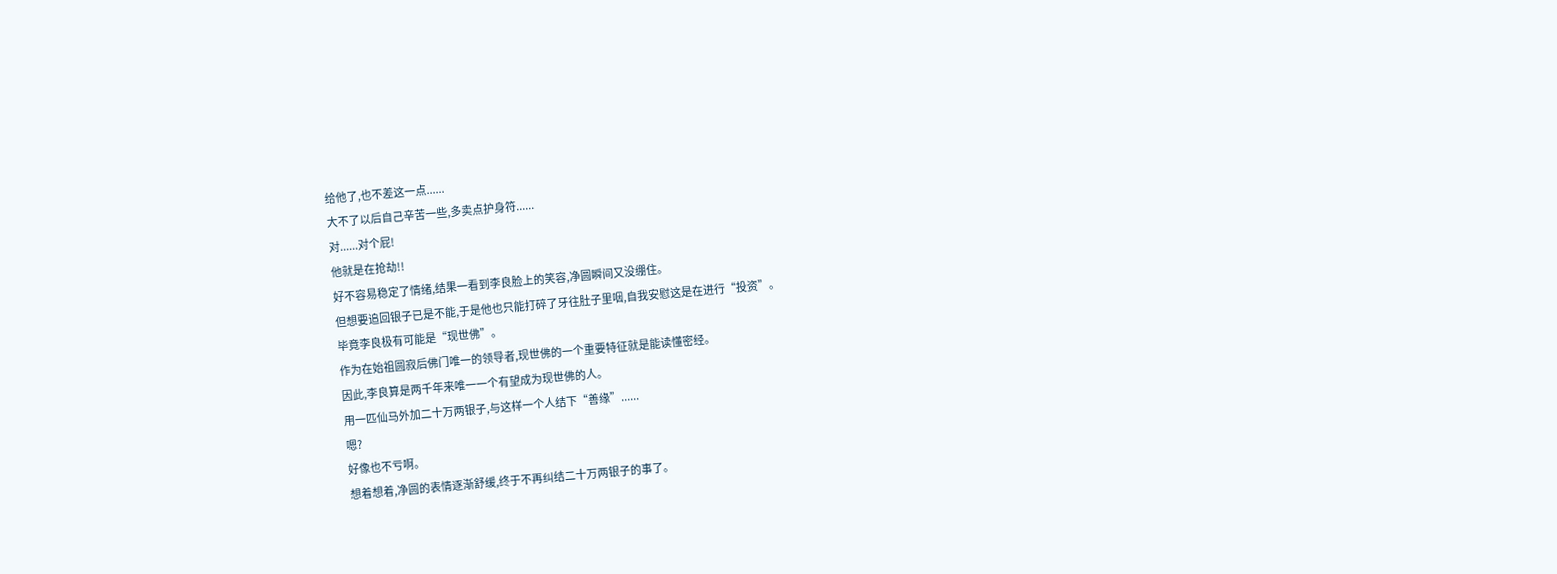给他了,也不差这一点......
大不了以后自己辛苦一些,多卖点护身符......
对......对个屁!
他就是在抢劫!!
好不容易稳定了情绪,结果一看到李良脸上的笑容,净圆瞬间又没绷住。
但想要追回银子已是不能,于是他也只能打碎了牙往肚子里咽,自我安慰这是在进行“投资”。
毕竟李良极有可能是“现世佛”。
作为在始祖圆寂后佛门唯一的领导者,现世佛的一个重要特征就是能读懂密经。
因此,李良算是两千年来唯一一个有望成为现世佛的人。
用一匹仙马外加二十万两银子,与这样一个人结下“善缘”......
嗯?
好像也不亏啊。
想着想着,净圆的表情逐渐舒缓,终于不再纠结二十万两银子的事了。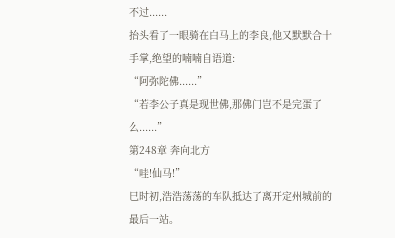不过......
抬头看了一眼骑在白马上的李良,他又默默合十手掌,绝望的喃喃自语道:
“阿弥陀佛......”
“若李公子真是现世佛,那佛门岂不是完蛋了么......”
第248章 奔向北方
“哇!仙马!”
巳时初,浩浩荡荡的车队抵达了离开定州城前的最后一站。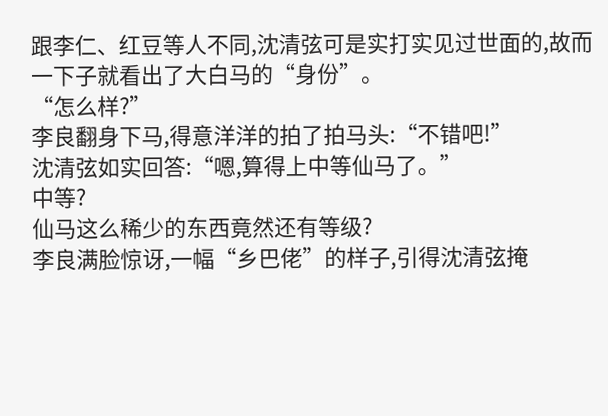跟李仁、红豆等人不同,沈清弦可是实打实见过世面的,故而一下子就看出了大白马的“身份”。
“怎么样?”
李良翻身下马,得意洋洋的拍了拍马头:“不错吧!”
沈清弦如实回答:“嗯,算得上中等仙马了。”
中等?
仙马这么稀少的东西竟然还有等级?
李良满脸惊讶,一幅“乡巴佬”的样子,引得沈清弦掩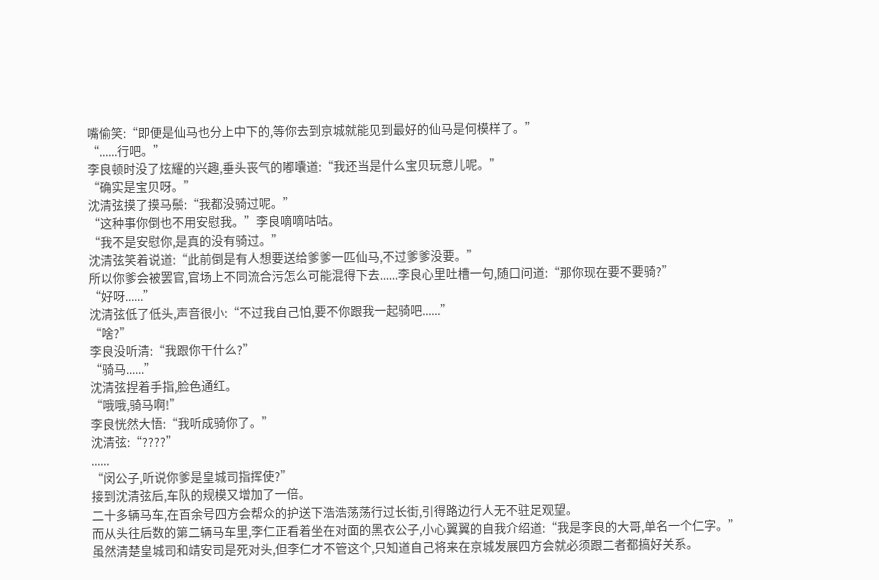嘴偷笑:“即便是仙马也分上中下的,等你去到京城就能见到最好的仙马是何模样了。”
“......行吧。”
李良顿时没了炫耀的兴趣,垂头丧气的嘟囔道:“我还当是什么宝贝玩意儿呢。”
“确实是宝贝呀。”
沈清弦摸了摸马鬃:“我都没骑过呢。”
“这种事你倒也不用安慰我。”李良嘀嘀咕咕。
“我不是安慰你,是真的没有骑过。”
沈清弦笑着说道:“此前倒是有人想要送给爹爹一匹仙马,不过爹爹没要。”
所以你爹会被罢官,官场上不同流合污怎么可能混得下去......李良心里吐槽一句,随口问道:“那你现在要不要骑?”
“好呀......”
沈清弦低了低头,声音很小:“不过我自己怕,要不你跟我一起骑吧......”
“啥?”
李良没听清:“我跟你干什么?”
“骑马......”
沈清弦捏着手指,脸色通红。
“哦哦,骑马啊!”
李良恍然大悟:“我听成骑你了。”
沈清弦:“????”
......
“闵公子,听说你爹是皇城司指挥使?”
接到沈清弦后,车队的规模又增加了一倍。
二十多辆马车,在百余号四方会帮众的护送下浩浩荡荡行过长街,引得路边行人无不驻足观望。
而从头往后数的第二辆马车里,李仁正看着坐在对面的黑衣公子,小心翼翼的自我介绍道:“我是李良的大哥,单名一个仁字。”
虽然清楚皇城司和靖安司是死对头,但李仁才不管这个,只知道自己将来在京城发展四方会就必须跟二者都搞好关系。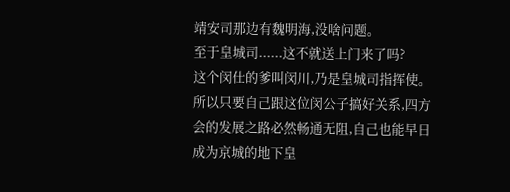靖安司那边有魏明海,没啥问题。
至于皇城司......这不就送上门来了吗?
这个闵仕的爹叫闵川,乃是皇城司指挥使。
所以只要自己跟这位闵公子搞好关系,四方会的发展之路必然畅通无阻,自己也能早日成为京城的地下皇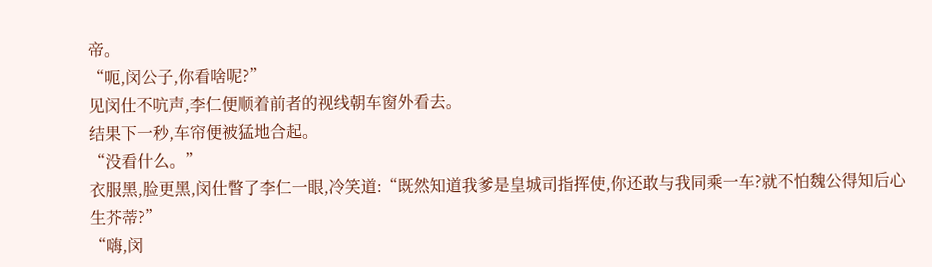帝。
“呃,闵公子,你看啥呢?”
见闵仕不吭声,李仁便顺着前者的视线朝车窗外看去。
结果下一秒,车帘便被猛地合起。
“没看什么。”
衣服黑,脸更黑,闵仕瞥了李仁一眼,冷笑道:“既然知道我爹是皇城司指挥使,你还敢与我同乘一车?就不怕魏公得知后心生芥蒂?”
“嗨,闵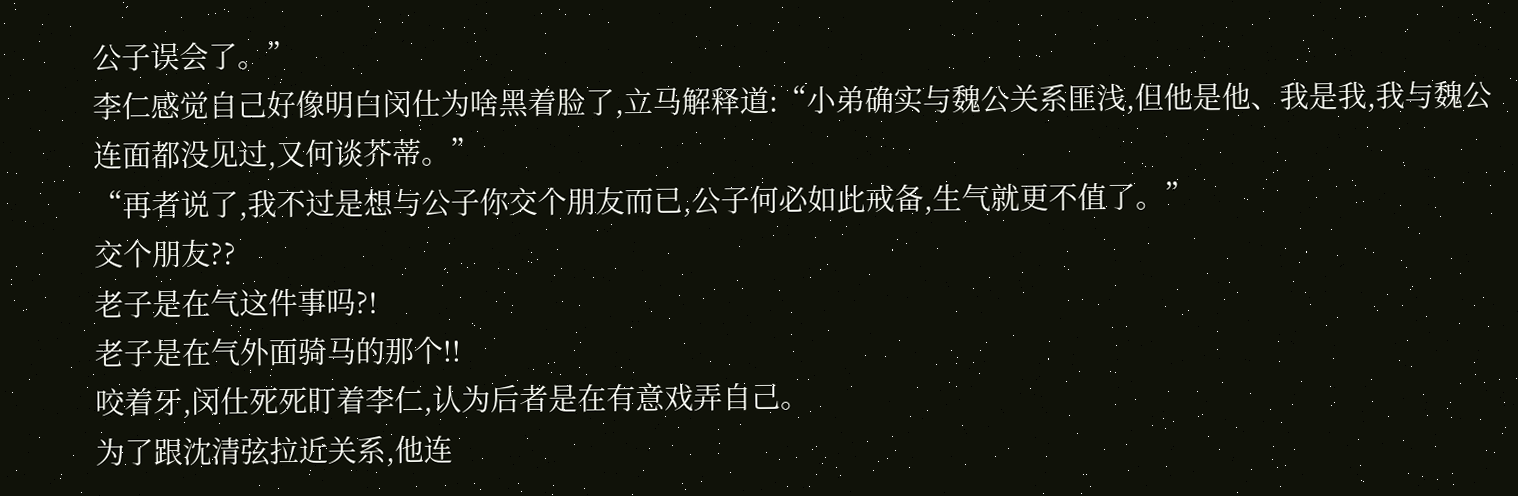公子误会了。”
李仁感觉自己好像明白闵仕为啥黑着脸了,立马解释道:“小弟确实与魏公关系匪浅,但他是他、我是我,我与魏公连面都没见过,又何谈芥蒂。”
“再者说了,我不过是想与公子你交个朋友而已,公子何必如此戒备,生气就更不值了。”
交个朋友??
老子是在气这件事吗?!
老子是在气外面骑马的那个!!
咬着牙,闵仕死死盯着李仁,认为后者是在有意戏弄自己。
为了跟沈清弦拉近关系,他连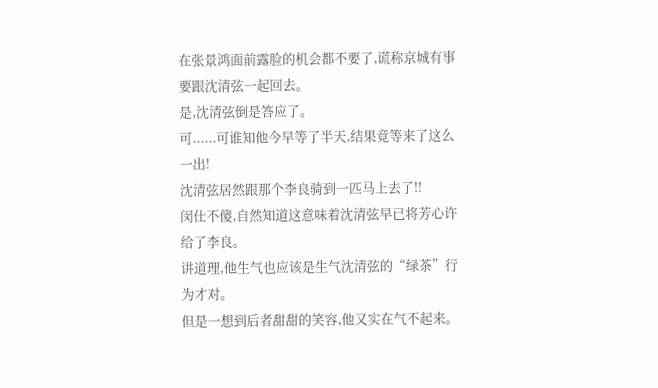在张景鸿面前露脸的机会都不要了,谎称京城有事要跟沈清弦一起回去。
是,沈清弦倒是答应了。
可......可谁知他今早等了半天,结果竟等来了这么一出!
沈清弦居然跟那个李良骑到一匹马上去了!!
闵仕不傻,自然知道这意味着沈清弦早已将芳心许给了李良。
讲道理,他生气也应该是生气沈清弦的“绿茶”行为才对。
但是一想到后者甜甜的笑容,他又实在气不起来。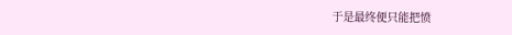于是最终便只能把愤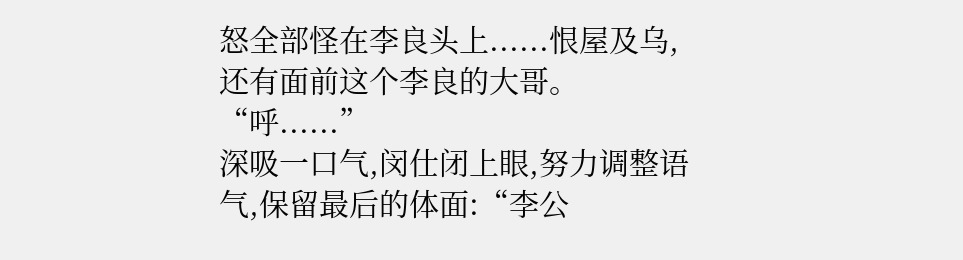怒全部怪在李良头上......恨屋及乌,还有面前这个李良的大哥。
“呼......”
深吸一口气,闵仕闭上眼,努力调整语气,保留最后的体面:“李公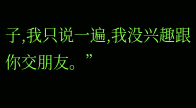子,我只说一遍,我没兴趣跟你交朋友。”